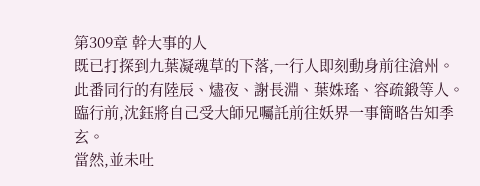第309章 幹大事的人
既已打探到九葉凝魂草的下落,一行人即刻動身前往滄州。
此番同行的有陸辰、燼夜、謝長淵、葉姝瑤、容疏鍛等人。
臨行前,沈鈺將自己受大師兄囑託前往妖界一事簡略告知季玄。
當然,並未吐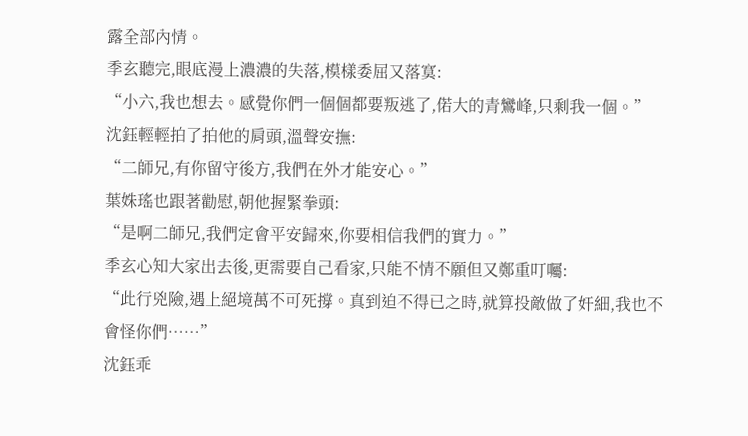露全部內情。
季玄聽完,眼底漫上濃濃的失落,模樣委屈又落寞:
“小六,我也想去。感覺你們一個個都要叛逃了,偌大的青鸞峰,只剩我一個。”
沈鈺輕輕拍了拍他的肩頭,溫聲安撫:
“二師兄,有你留守後方,我們在外才能安心。”
葉姝瑤也跟著勸慰,朝他握緊拳頭:
“是啊二師兄,我們定會平安歸來,你要相信我們的實力。”
季玄心知大家出去後,更需要自己看家,只能不情不願但又鄭重叮囑:
“此行兇險,遇上絕境萬不可死撐。真到迫不得已之時,就算投敵做了奸細,我也不會怪你們……”
沈鈺乖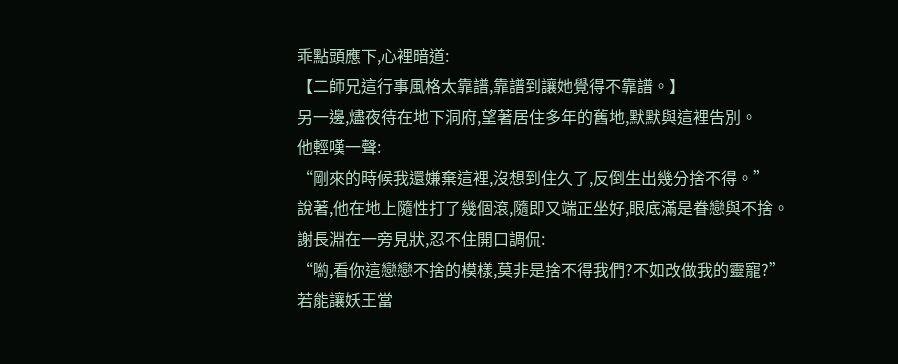乖點頭應下,心裡暗道:
【二師兄這行事風格太靠譜,靠譜到讓她覺得不靠譜。】
另一邊,燼夜待在地下洞府,望著居住多年的舊地,默默與這裡告別。
他輕嘆一聲:
“剛來的時候我還嫌棄這裡,沒想到住久了,反倒生出幾分捨不得。”
說著,他在地上隨性打了幾個滾,隨即又端正坐好,眼底滿是眷戀與不捨。
謝長淵在一旁見狀,忍不住開口調侃:
“喲,看你這戀戀不捨的模樣,莫非是捨不得我們?不如改做我的靈寵?”
若能讓妖王當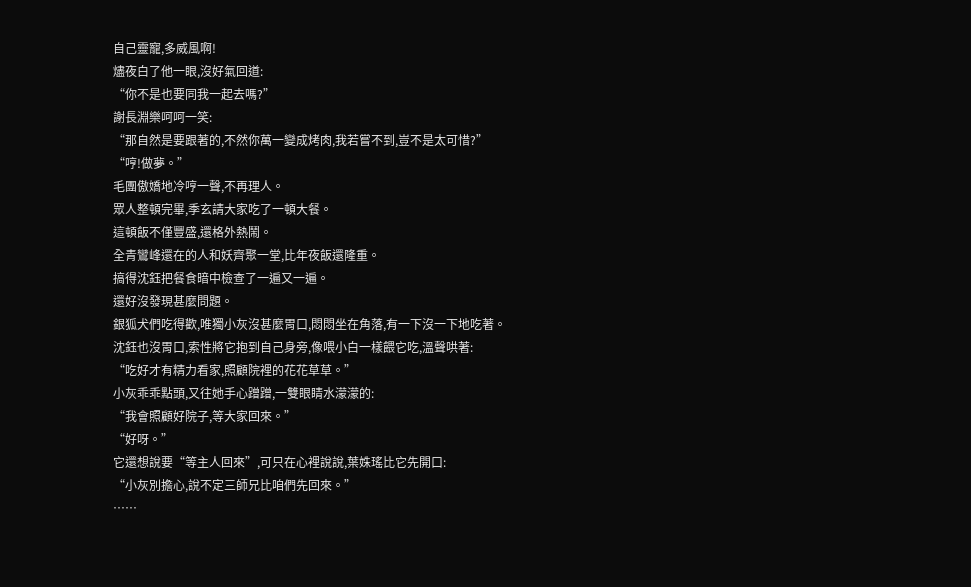自己靈寵,多威風啊!
燼夜白了他一眼,沒好氣回道:
“你不是也要同我一起去嗎?”
謝長淵樂呵呵一笑:
“那自然是要跟著的,不然你萬一變成烤肉,我若嘗不到,豈不是太可惜?”
“哼!做夢。”
毛團傲嬌地冷哼一聲,不再理人。
眾人整頓完畢,季玄請大家吃了一頓大餐。
這頓飯不僅豐盛,還格外熱鬧。
全青鸞峰還在的人和妖齊聚一堂,比年夜飯還隆重。
搞得沈鈺把餐食暗中檢查了一遍又一遍。
還好沒發現甚麼問題。
銀狐犬們吃得歡,唯獨小灰沒甚麼胃口,悶悶坐在角落,有一下沒一下地吃著。
沈鈺也沒胃口,索性將它抱到自己身旁,像喂小白一樣餵它吃,溫聲哄著:
“吃好才有精力看家,照顧院裡的花花草草。”
小灰乖乖點頭,又往她手心蹭蹭,一雙眼睛水濛濛的:
“我會照顧好院子,等大家回來。”
“好呀。”
它還想說要“等主人回來”,可只在心裡說說,葉姝瑤比它先開口:
“小灰別擔心,說不定三師兄比咱們先回來。”
……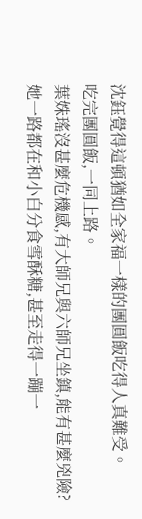沈鈺覺得這頓猶如全家福一樣的團圓飯吃得人真難受。
吃完團圓飯,一同上路。
葉姝瑤沒甚麼危機感,有大師兄與六師兄坐鎮,能有甚麼兇險?
她一路都在和小白分食雪酥糖,甚至走得一蹦一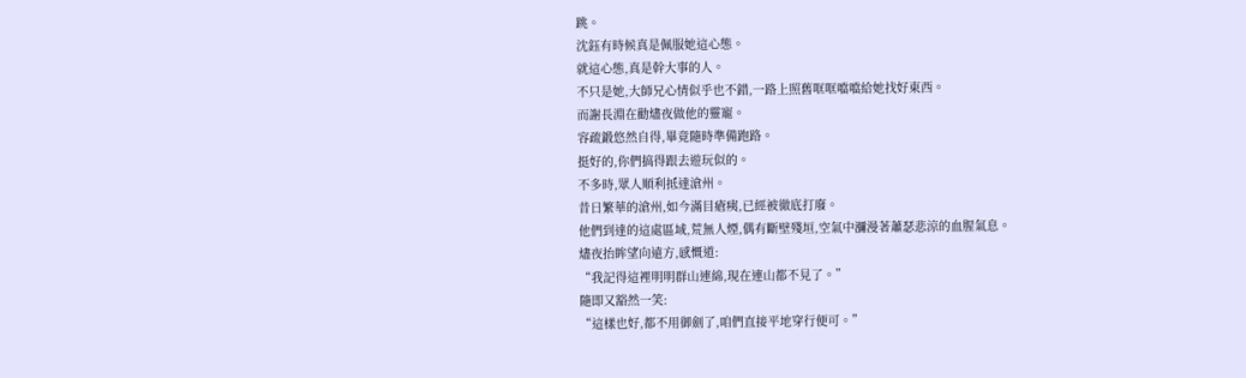跳。
沈鈺有時候真是佩服她這心態。
就這心態,真是幹大事的人。
不只是她,大師兄心情似乎也不錯,一路上照舊哐哐噹噹給她找好東西。
而謝長淵在勸燼夜做他的靈寵。
容疏鍛悠然自得,畢竟隨時準備跑路。
挺好的,你們搞得跟去遊玩似的。
不多時,眾人順利抵達滄州。
昔日繁華的滄州,如今滿目瘡痍,已經被徹底打廢。
他們到達的這處區域,荒無人煙,偶有斷壁殘垣,空氣中瀰漫著蕭瑟悲涼的血腥氣息。
燼夜抬眸望向遠方,感慨道:
“我記得這裡明明群山連綿,現在連山都不見了。”
隨即又豁然一笑:
“這樣也好,都不用御劍了,咱們直接平地穿行便可。”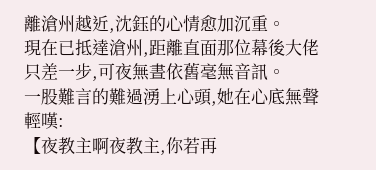離滄州越近,沈鈺的心情愈加沉重。
現在已抵達滄州,距離直面那位幕後大佬只差一步,可夜無晝依舊毫無音訊。
一股難言的難過湧上心頭,她在心底無聲輕嘆:
【夜教主啊夜教主,你若再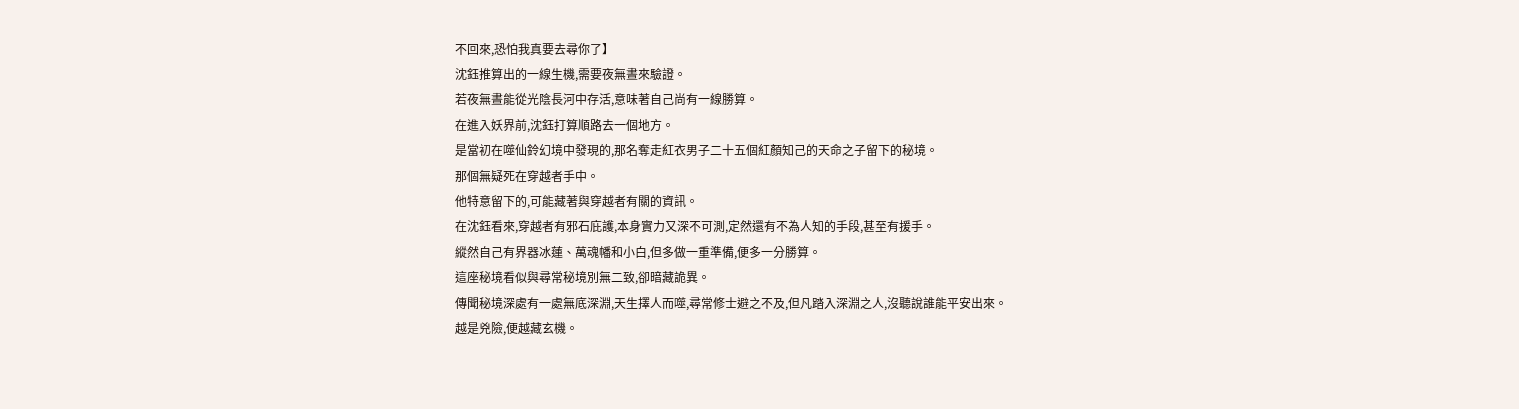不回來,恐怕我真要去尋你了】
沈鈺推算出的一線生機,需要夜無晝來驗證。
若夜無晝能從光陰長河中存活,意味著自己尚有一線勝算。
在進入妖界前,沈鈺打算順路去一個地方。
是當初在噬仙鈴幻境中發現的,那名奪走紅衣男子二十五個紅顏知己的天命之子留下的秘境。
那個無疑死在穿越者手中。
他特意留下的,可能藏著與穿越者有關的資訊。
在沈鈺看來,穿越者有邪石庇護,本身實力又深不可測,定然還有不為人知的手段,甚至有援手。
縱然自己有界器冰蓮、萬魂幡和小白,但多做一重準備,便多一分勝算。
這座秘境看似與尋常秘境別無二致,卻暗藏詭異。
傳聞秘境深處有一處無底深淵,天生擇人而噬,尋常修士避之不及,但凡踏入深淵之人,沒聽說誰能平安出來。
越是兇險,便越藏玄機。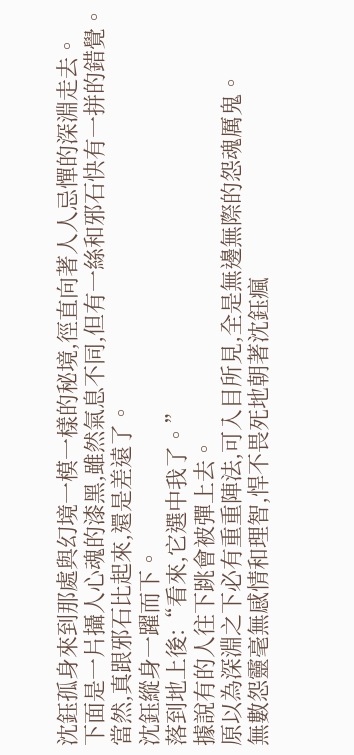沈鈺孤身來到那處與幻境一模一樣的秘境,徑直向著人人忌憚的深淵走去。
下面是一片攝人心魂的漆黑,雖然氣息不同,但有一絲和邪石快有一拼的錯覺。
當然,真跟邪石比起來,還是差遠了。
沈鈺縱身一躍而下。
落到地上後:“看來,它選中我了。”
據說有的人往下跳會被彈上去。
原以為深淵之下必有重重陣法,可入目所見,全是無邊無際的怨魂厲鬼。
無數怨靈毫無感情和理智,悍不畏死地朝著沈鈺瘋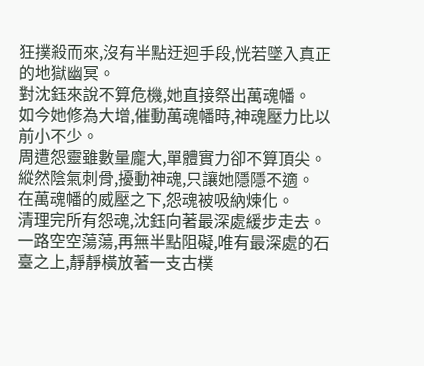狂撲殺而來,沒有半點迂迴手段,恍若墜入真正的地獄幽冥。
對沈鈺來說不算危機,她直接祭出萬魂幡。
如今她修為大增,催動萬魂幡時,神魂壓力比以前小不少。
周遭怨靈雖數量龐大,單體實力卻不算頂尖。
縱然陰氣刺骨,擾動神魂,只讓她隱隱不適。
在萬魂幡的威壓之下,怨魂被吸納煉化。
清理完所有怨魂,沈鈺向著最深處緩步走去。
一路空空蕩蕩,再無半點阻礙,唯有最深處的石臺之上,靜靜橫放著一支古樸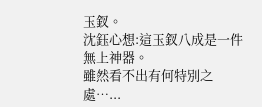玉釵。
沈鈺心想:這玉釵八成是一件無上神器。
雖然看不出有何特別之處…...